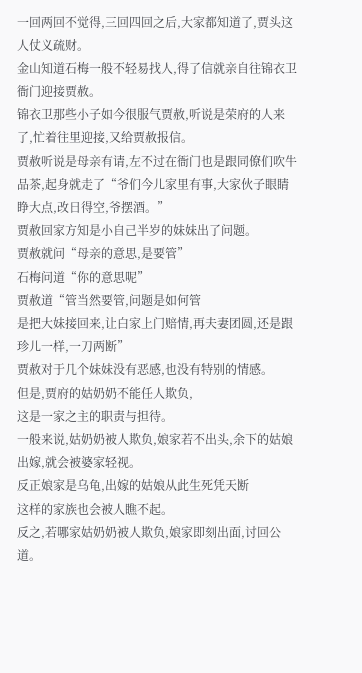一回两回不觉得,三回四回之后,大家都知道了,贾头这人仗义疏财。
金山知道石梅一般不轻易找人,得了信就亲自往锦衣卫衙门迎接贾赦。
锦衣卫那些小子如今很服气贾赦,听说是荣府的人来了,忙着往里迎接,又给贾赦报信。
贾赦听说是母亲有请,左不过在衙门也是跟同僚们吹牛品茶,起身就走了“爷们今儿家里有事,大家伙子眼睛睁大点,改日得空,爷摆酒。”
贾赦回家方知是小自己半岁的妹妹出了问题。
贾赦就问“母亲的意思,是要管”
石梅问道“你的意思呢”
贾赦道“管当然要管,问题是如何管
是把大妹接回来,让白家上门赔情,再夫妻团圆,还是跟珍儿一样,一刀两断”
贾赦对于几个妹妹没有恶感,也没有特别的情感。
但是,贾府的姑奶奶不能任人欺负,
这是一家之主的职责与担待。
一般来说,姑奶奶被人欺负,娘家若不出头,余下的姑娘出嫁,就会被婆家轻视。
反正娘家是乌龟,出嫁的姑娘从此生死凭天断
这样的家族也会被人瞧不起。
反之,若哪家姑奶奶被人欺负,娘家即刻出面,讨回公道。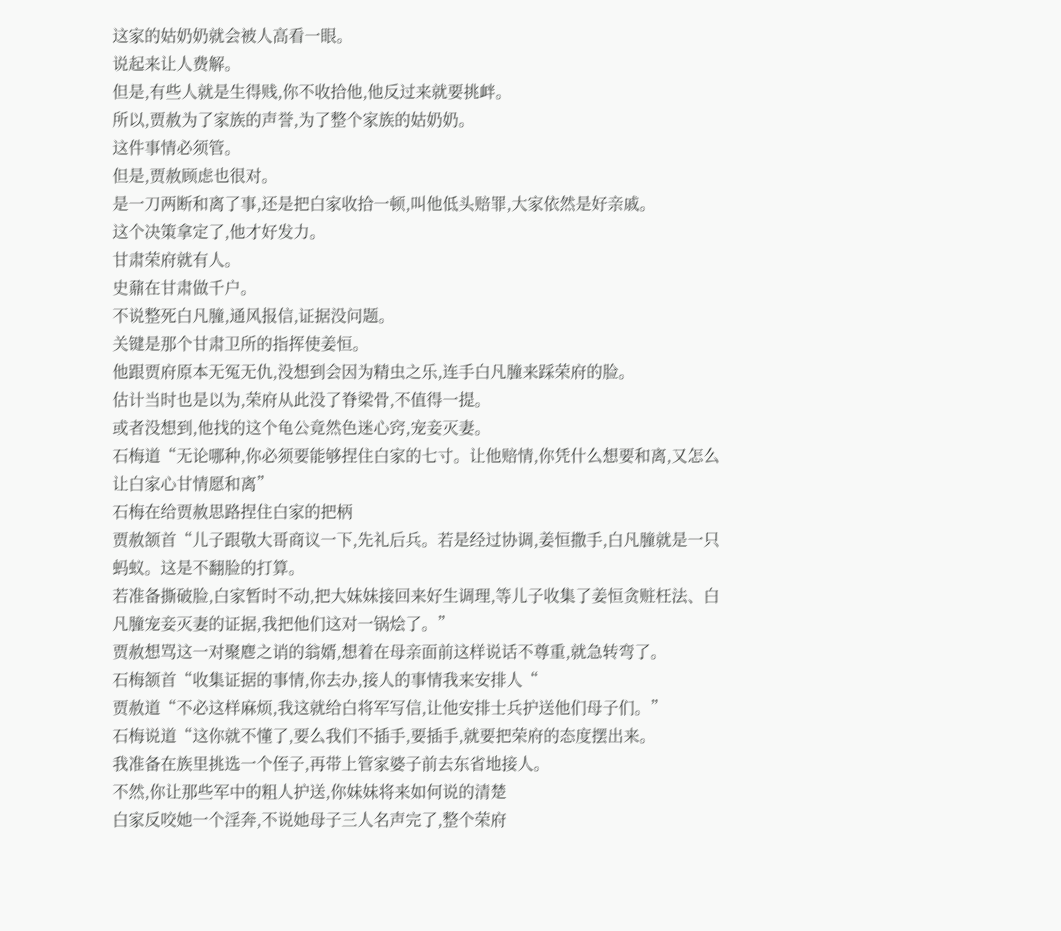这家的姑奶奶就会被人高看一眼。
说起来让人费解。
但是,有些人就是生得贱,你不收拾他,他反过来就要挑衅。
所以,贾赦为了家族的声誉,为了整个家族的姑奶奶。
这件事情必须管。
但是,贾赦顾虑也很对。
是一刀两断和离了事,还是把白家收拾一顿,叫他低头赔罪,大家依然是好亲戚。
这个决策拿定了,他才好发力。
甘肃荣府就有人。
史鼐在甘肃做千户。
不说整死白凡膧,通风报信,证据没问题。
关键是那个甘肃卫所的指挥使姜恒。
他跟贾府原本无冤无仇,没想到会因为精虫之乐,连手白凡膧来踩荣府的脸。
估计当时也是以为,荣府从此没了脊梁骨,不值得一提。
或者没想到,他找的这个龟公竟然色迷心窍,宠妾灭妻。
石梅道“无论哪种,你必须要能够捏住白家的七寸。让他赔情,你凭什么想要和离,又怎么让白家心甘情愿和离”
石梅在给贾赦思路捏住白家的把柄
贾赦颔首“儿子跟敬大哥商议一下,先礼后兵。若是经过协调,姜恒撒手,白凡膧就是一只蚂蚁。这是不翻脸的打算。
若准备撕破脸,白家暂时不动,把大妹妹接回来好生调理,等儿子收集了姜恒贪赃枉法、白凡膧宠妾灭妻的证据,我把他们这对一锅烩了。”
贾赦想骂这一对聚麀之诮的翁婿,想着在母亲面前这样说话不尊重,就急转弯了。
石梅颔首“收集证据的事情,你去办,接人的事情我来安排人“
贾赦道“不必这样麻烦,我这就给白将军写信,让他安排士兵护送他们母子们。”
石梅说道“这你就不懂了,要么我们不插手,要插手,就要把荣府的态度摆出来。
我准备在族里挑选一个侄子,再带上管家婆子前去东省地接人。
不然,你让那些军中的粗人护送,你妹妹将来如何说的清楚
白家反咬她一个淫奔,不说她母子三人名声完了,整个荣府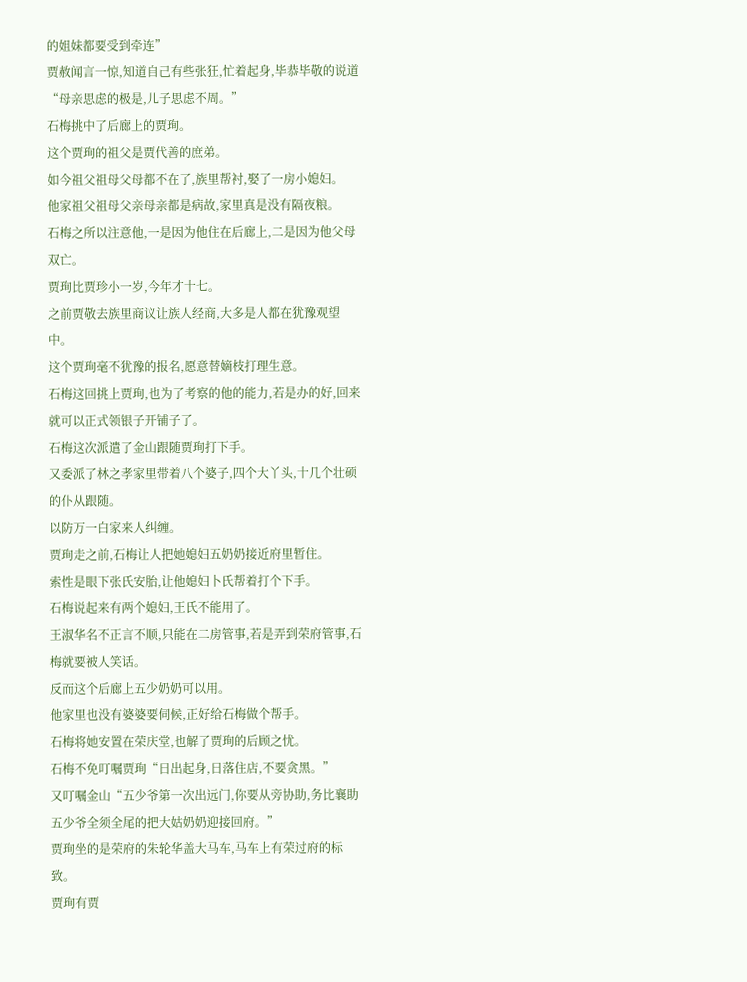的姐妹都要受到牵连”
贾赦闻言一惊,知道自己有些张狂,忙着起身,毕恭毕敬的说道“母亲思虑的极是,儿子思虑不周。”
石梅挑中了后廊上的贾珣。
这个贾珣的祖父是贾代善的庶弟。
如今祖父祖母父母都不在了,族里帮衬,娶了一房小媳妇。
他家祖父祖母父亲母亲都是病故,家里真是没有隔夜粮。
石梅之所以注意他,一是因为他住在后廊上,二是因为他父母双亡。
贾珣比贾珍小一岁,今年才十七。
之前贾敬去族里商议让族人经商,大多是人都在犹豫观望中。
这个贾珣毫不犹豫的报名,愿意替嫡枝打理生意。
石梅这回挑上贾珣,也为了考察的他的能力,若是办的好,回来就可以正式领银子开铺子了。
石梅这次派遣了金山跟随贾珣打下手。
又委派了林之孝家里带着八个婆子,四个大丫头,十几个壮硕的仆从跟随。
以防万一白家来人纠缠。
贾珣走之前,石梅让人把她媳妇五奶奶接近府里暂住。
索性是眼下张氏安胎,让他媳妇卜氏帮着打个下手。
石梅说起来有两个媳妇,王氏不能用了。
王淑华名不正言不顺,只能在二房管事,若是弄到荣府管事,石梅就要被人笑话。
反而这个后廊上五少奶奶可以用。
他家里也没有婆婆要伺候,正好给石梅做个帮手。
石梅将她安置在荣庆堂,也解了贾珣的后顾之忧。
石梅不免叮嘱贾珣“日出起身,日落住店,不要贪黑。”
又叮嘱金山“五少爷第一次出远门,你要从旁协助,务比襄助五少爷全须全尾的把大姑奶奶迎接回府。”
贾珣坐的是荣府的朱轮华盖大马车,马车上有荣过府的标致。
贾珣有贾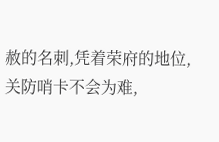赦的名刺,凭着荣府的地位,关防哨卡不会为难,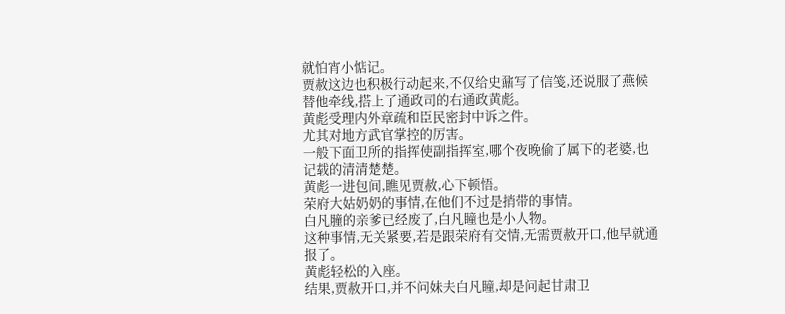就怕宵小惦记。
贾赦这边也积极行动起来,不仅给史鼐写了信笺,还说服了燕候替他牵线,搭上了通政司的右通政黄彪。
黄彪受理内外章疏和臣民密封中诉之件。
尤其对地方武官掌控的厉害。
一般下面卫所的指挥使副指挥室,哪个夜晚偷了属下的老婆,也记载的清清楚楚。
黄彪一进包间,瞧见贾赦,心下顿悟。
荣府大姑奶奶的事情,在他们不过是捎带的事情。
白凡膧的亲爹已经废了,白凡瞳也是小人物。
这种事情,无关紧要,若是跟荣府有交情,无需贾赦开口,他早就通报了。
黄彪轻松的入座。
结果,贾赦开口,并不问妹夫白凡瞳,却是问起甘肃卫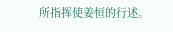所指挥使姜恒的行述。